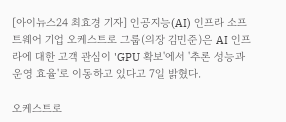[아이뉴스24 최효경 기자] 인공지능(AI) 인프라 소프트웨어 기업 오케스트로 그룹(의장 김민준)은 AI 인프라에 대한 고객 관심이 'GPU 확보'에서 '추론 성능과 운영 효율'로 이동하고 있다고 7일 밝혔다.

오케스트로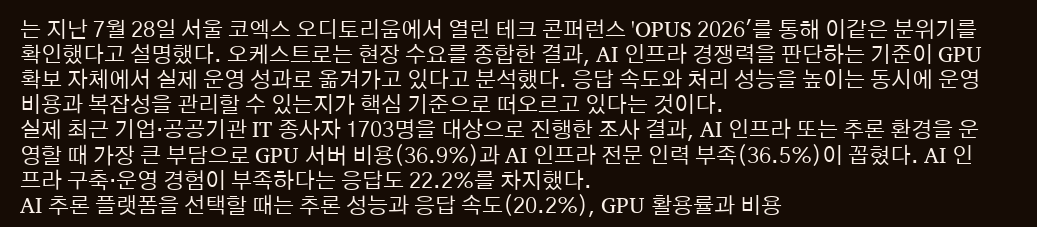는 지난 7월 28일 서울 코엑스 오디토리움에서 열린 테크 콘퍼런스 'OPUS 2026'를 통해 이같은 분위기를 확인했다고 설명했다. 오케스트로는 현장 수요를 종합한 결과, AI 인프라 경쟁력을 판단하는 기준이 GPU 확보 자체에서 실제 운영 성과로 옮겨가고 있다고 분석했다. 응답 속도와 처리 성능을 높이는 동시에 운영 비용과 복잡성을 관리할 수 있는지가 핵심 기준으로 떠오르고 있다는 것이다.
실제 최근 기업·공공기관 IT 종사자 1703명을 대상으로 진행한 조사 결과, AI 인프라 또는 추론 환경을 운영할 때 가장 큰 부담으로 GPU 서버 비용(36.9%)과 AI 인프라 전문 인력 부족(36.5%)이 꼽혔다. AI 인프라 구축·운영 경험이 부족하다는 응답도 22.2%를 차지했다.
AI 추론 플랫폼을 선택할 때는 추론 성능과 응답 속도(20.2%), GPU 활용률과 비용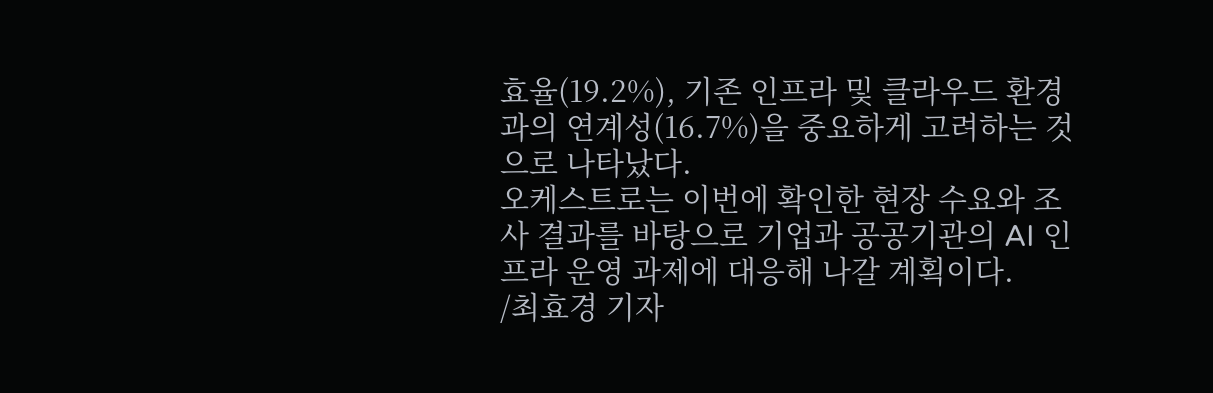효율(19.2%), 기존 인프라 및 클라우드 환경과의 연계성(16.7%)을 중요하게 고려하는 것으로 나타났다.
오케스트로는 이번에 확인한 현장 수요와 조사 결과를 바탕으로 기업과 공공기관의 AI 인프라 운영 과제에 대응해 나갈 계획이다.
/최효경 기자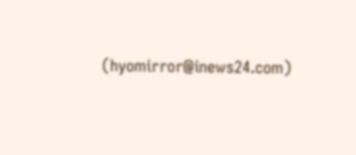(hyomirror@inews24.com)